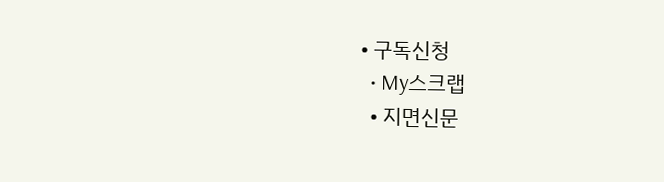• 구독신청
  • My스크랩
  • 지면신문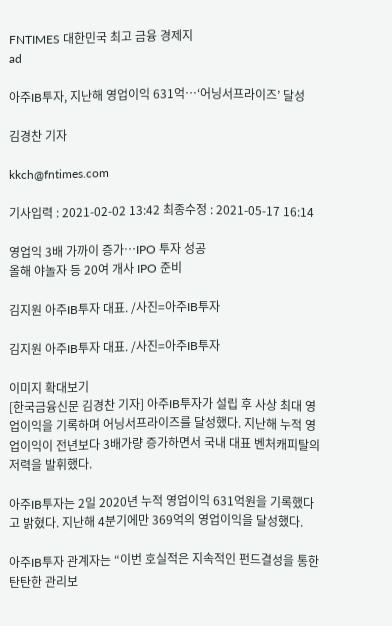FNTIMES 대한민국 최고 금융 경제지
ad

아주IB투자, 지난해 영업이익 631억…‘어닝서프라이즈’ 달성

김경찬 기자

kkch@fntimes.com

기사입력 : 2021-02-02 13:42 최종수정 : 2021-05-17 16:14

영업익 3배 가까이 증가…IPO 투자 성공
올해 야놀자 등 20여 개사 IPO 준비

김지원 아주IB투자 대표. /사진=아주IB투자

김지원 아주IB투자 대표. /사진=아주IB투자

이미지 확대보기
[한국금융신문 김경찬 기자] 아주IB투자가 설립 후 사상 최대 영업이익을 기록하며 어닝서프라이즈를 달성했다. 지난해 누적 영업이익이 전년보다 3배가량 증가하면서 국내 대표 벤처캐피탈의 저력을 발휘했다.

아주IB투자는 2일 2020년 누적 영업이익 631억원을 기록했다고 밝혔다. 지난해 4분기에만 369억의 영업이익을 달성했다.

아주IB투자 관계자는 “이번 호실적은 지속적인 펀드결성을 통한 탄탄한 관리보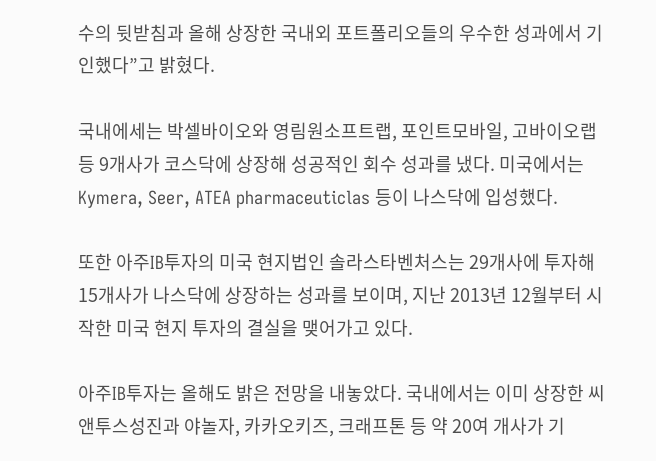수의 뒷받침과 올해 상장한 국내외 포트폴리오들의 우수한 성과에서 기인했다”고 밝혔다.

국내에세는 박셀바이오와 영림원소프트랩, 포인트모바일, 고바이오랩 등 9개사가 코스닥에 상장해 성공적인 회수 성과를 냈다. 미국에서는 Kymera, Seer, ATEA pharmaceuticlas 등이 나스닥에 입성했다.

또한 아주IB투자의 미국 현지법인 솔라스타벤처스는 29개사에 투자해 15개사가 나스닥에 상장하는 성과를 보이며, 지난 2013년 12월부터 시작한 미국 현지 투자의 결실을 맺어가고 있다.

아주IB투자는 올해도 밝은 전망을 내놓았다. 국내에서는 이미 상장한 씨앤투스성진과 야놀자, 카카오키즈, 크래프톤 등 약 20여 개사가 기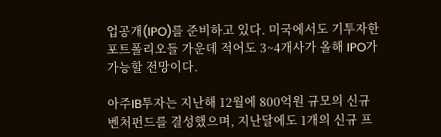업공개(IPO)를 준비하고 있다. 미국에서도 기투자한 포트폴리오들 가운데 적어도 3~4개사가 올해 IPO가 가능할 전망이다.

아주IB투자는 지난해 12월에 800억원 규모의 신규 벤처펀드를 결성했으며, 지난달에도 1개의 신규 프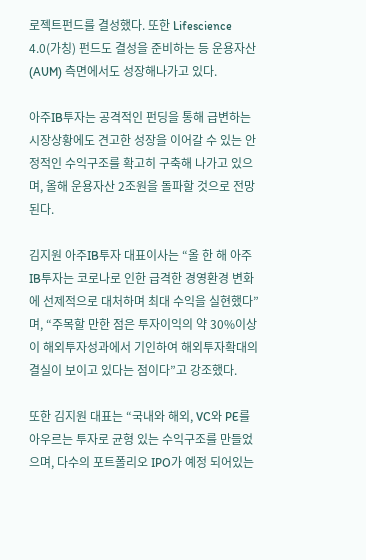로젝트펀드를 결성했다. 또한 Lifescience 4.0(가칭) 펀드도 결성을 준비하는 등 운용자산(AUM) 측면에서도 성장해나가고 있다.

아주IB투자는 공격적인 펀딩을 통해 급변하는 시장상황에도 견고한 성장을 이어갈 수 있는 안정적인 수익구조를 확고히 구축해 나가고 있으며, 올해 운용자산 2조원을 돌파할 것으로 전망된다.

김지원 아주IB투자 대표이사는 “올 한 해 아주IB투자는 코로나로 인한 급격한 경영환경 변화에 선제적으로 대처하며 최대 수익을 실현했다”며, “주목할 만한 점은 투자이익의 약 30%이상이 해외투자성과에서 기인하여 해외투자확대의 결실이 보이고 있다는 점이다”고 강조했다.

또한 김지원 대표는 “국내와 해외, VC와 PE를 아우르는 투자로 균형 있는 수익구조를 만들었으며, 다수의 포트폴리오 IPO가 예정 되어있는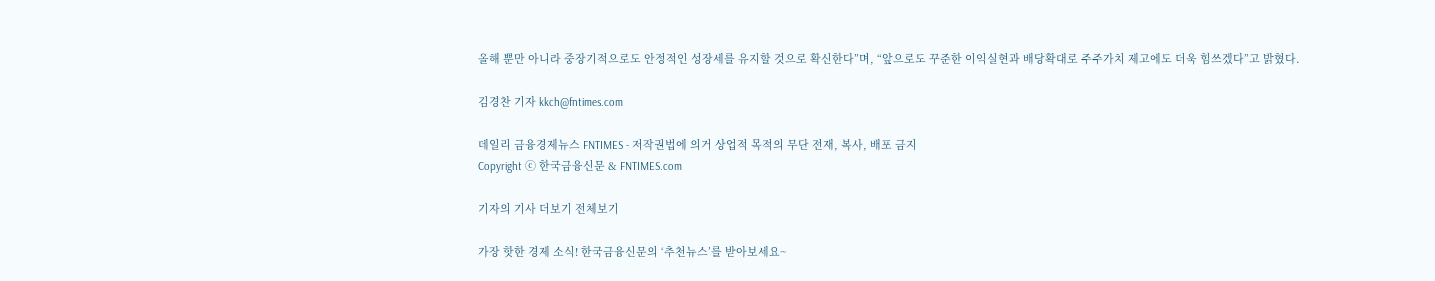올해 뿐만 아니라 중장기적으로도 안정적인 성장세를 유지할 것으로 확신한다”며, “앞으로도 꾸준한 이익실현과 배당확대로 주주가치 제고에도 더욱 힘쓰겠다”고 밝혔다.

김경찬 기자 kkch@fntimes.com

데일리 금융경제뉴스 FNTIMES - 저작권법에 의거 상업적 목적의 무단 전재, 복사, 배포 금지
Copyright ⓒ 한국금융신문 & FNTIMES.com

기자의 기사 더보기 전체보기

가장 핫한 경제 소식! 한국금융신문의 ‘추천뉴스’를 받아보세요~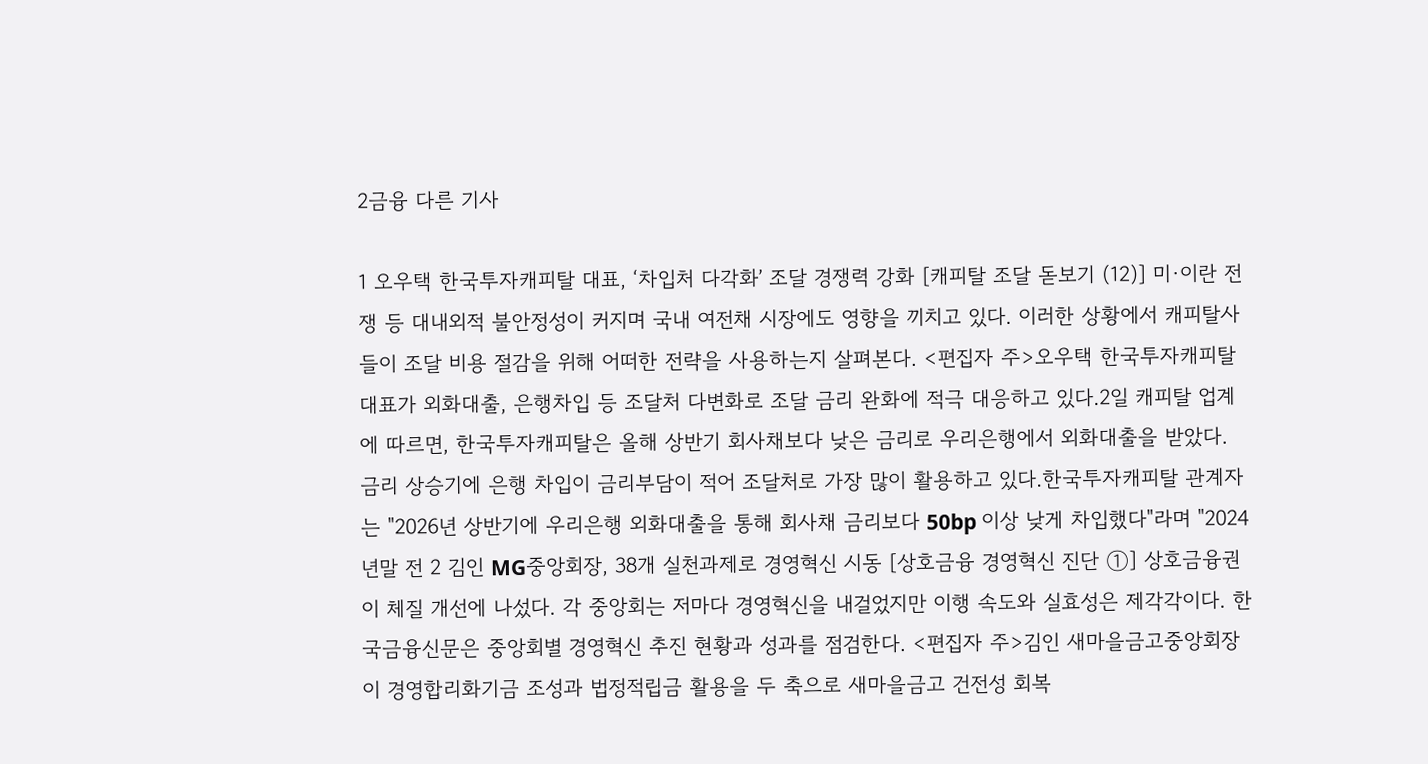2금융 다른 기사

1 오우택 한국투자캐피탈 대표, ‘차입처 다각화ʼ 조달 경쟁력 강화 [캐피탈 조달 돋보기 (12)] 미·이란 전쟁 등 대내외적 불안정성이 커지며 국내 여전채 시장에도 영향을 끼치고 있다. 이러한 상황에서 캐피탈사들이 조달 비용 절감을 위해 어떠한 전략을 사용하는지 살펴본다. <편집자 주>오우택 한국투자캐피탈 대표가 외화대출, 은행차입 등 조달처 다변화로 조달 금리 완화에 적극 대응하고 있다.2일 캐피탈 업계에 따르면, 한국투자캐피탈은 올해 상반기 회사채보다 낮은 금리로 우리은행에서 외화대출을 받았다. 금리 상승기에 은행 차입이 금리부담이 적어 조달처로 가장 많이 활용하고 있다.한국투자캐피탈 관계자는 "2026년 상반기에 우리은행 외화대출을 통해 회사채 금리보다 50bp 이상 낮게 차입했다"라며 "2024년말 전 2 김인 MG중앙회장, 38개 실천과제로 경영혁신 시동 [상호금융 경영혁신 진단 ①] 상호금융권이 체질 개선에 나섰다. 각 중앙회는 저마다 경영혁신을 내걸었지만 이행 속도와 실효성은 제각각이다. 한국금융신문은 중앙회별 경영혁신 추진 현황과 성과를 점검한다. <편집자 주>김인 새마을금고중앙회장이 경영합리화기금 조성과 법정적립금 활용을 두 축으로 새마을금고 건전성 회복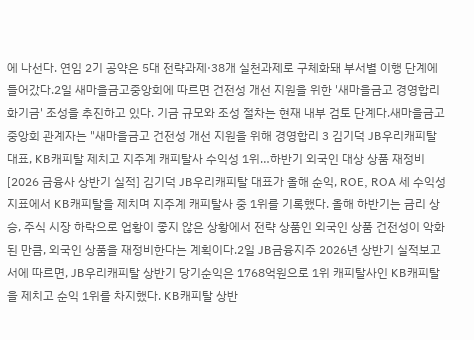에 나선다. 연임 2기 공약은 5대 전략과제·38개 실천과제로 구체화돼 부서별 이행 단계에 들어갔다.2일 새마을금고중앙회에 따르면 건전성 개선 지원을 위한 '새마을금고 경영합리화기금' 조성을 추진하고 있다. 기금 규모와 조성 절차는 현재 내부 검토 단계다.새마을금고중앙회 관계자는 "새마을금고 건전성 개선 지원을 위해 경영합리 3 김기덕 JB우리캐피탈 대표, KB캐피탈 제치고 지주계 캐피탈사 수익성 1위…하반기 외국인 대상 상품 재정비 [2026 금융사 상반기 실적] 김기덕 JB우리캐피탈 대표가 올해 순익, ROE, ROA 세 수익성 지표에서 KB캐피탈을 제치며 지주계 캐피탈사 중 1위를 기록했다. 올해 하반기는 금리 상승, 주식 시장 하락으로 업황이 좋지 않은 상황에서 전략 상품인 외국인 상품 건전성이 악화된 만큼, 외국인 상품을 재정비한다는 계획이다.2일 JB금융지주 2026년 상반기 실적보고서에 따르면, JB우리캐피탈 상반기 당기순익은 1768억원으로 1위 캐피탈사인 KB캐피탈을 제치고 순익 1위를 차지했다. KB캐피탈 상반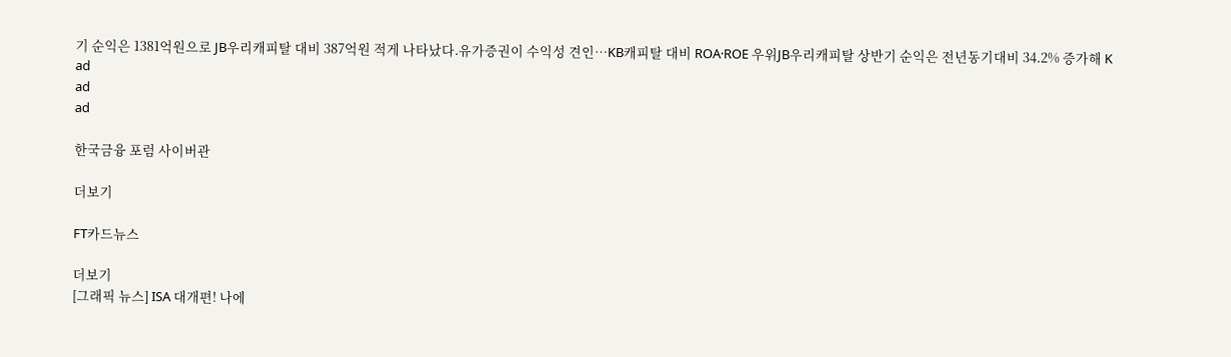기 순익은 1381억원으로 JB우리캐피탈 대비 387억원 적게 나타났다.유가증권이 수익성 견인…KB캐피탈 대비 ROA·ROE 우위JB우리캐피탈 상반기 순익은 전년동기대비 34.2% 증가해 K
ad
ad
ad

한국금융 포럼 사이버관

더보기

FT카드뉴스

더보기
[그래픽 뉴스] ISA 대개편! 나에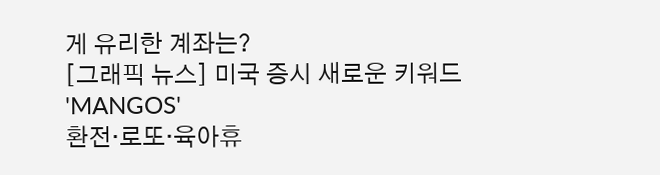게 유리한 계좌는?
[그래픽 뉴스] 미국 증시 새로운 키워드 'MANGOS'
환전·로또·육아휴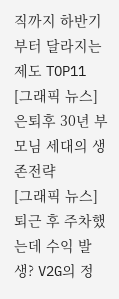직까지 하반기부터 달라지는 제도 TOP11
[그래픽 뉴스] 은퇴후 30년 부모님 세대의 생존전략
[그래픽 뉴스] 퇴근 후 주차했는데 수익 발생? V2G의 정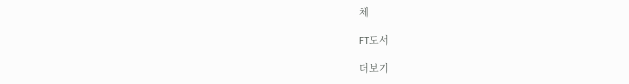체

FT도서

더보기